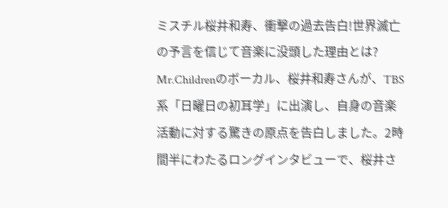ミスチル桜井和寿、衝撃の過去告白!世界滅亡の予言を信じて音楽に没頭した理由とは?
Mr.Childrenのボーカル、桜井和寿さんが、TBS系「日曜日の初耳学」に出演し、自身の音楽活動に対する驚きの原点を告白しました。2時間半にわたるロングインタビューで、桜井さ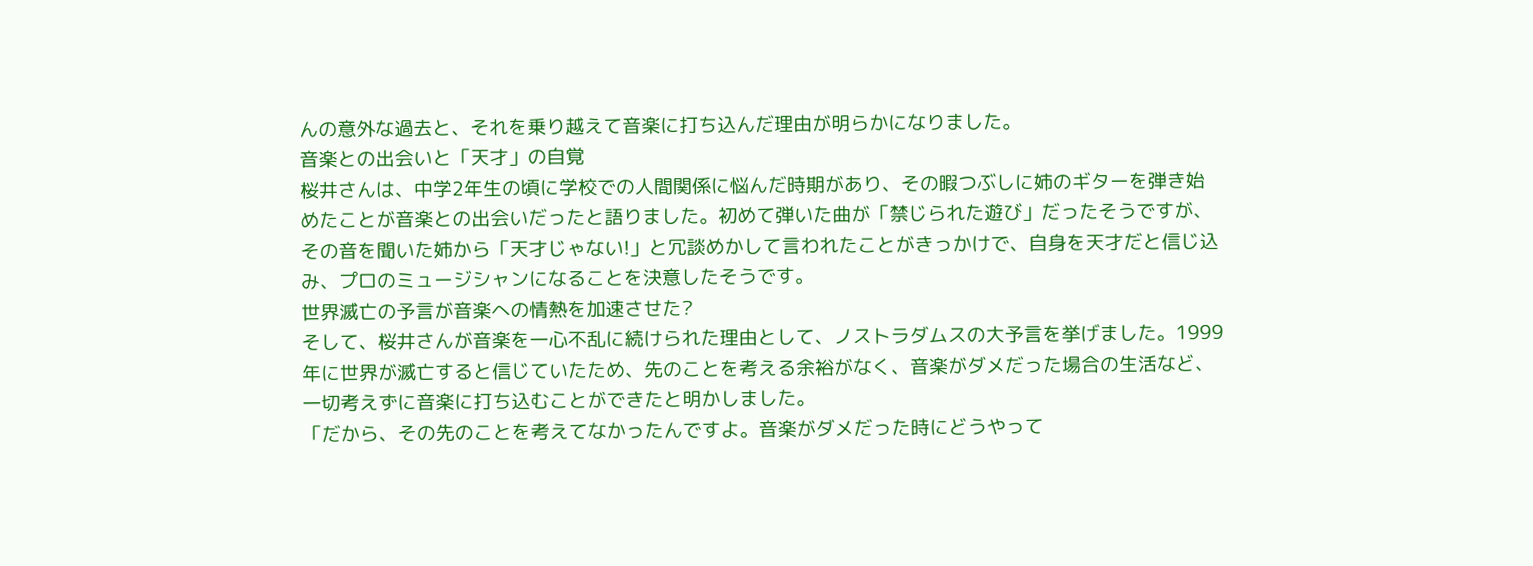んの意外な過去と、それを乗り越えて音楽に打ち込んだ理由が明らかになりました。
音楽との出会いと「天才」の自覚
桜井さんは、中学2年生の頃に学校での人間関係に悩んだ時期があり、その暇つぶしに姉のギターを弾き始めたことが音楽との出会いだったと語りました。初めて弾いた曲が「禁じられた遊び」だったそうですが、その音を聞いた姉から「天才じゃない!」と冗談めかして言われたことがきっかけで、自身を天才だと信じ込み、プロのミュージシャンになることを決意したそうです。
世界滅亡の予言が音楽への情熱を加速させた?
そして、桜井さんが音楽を一心不乱に続けられた理由として、ノストラダムスの大予言を挙げました。1999年に世界が滅亡すると信じていたため、先のことを考える余裕がなく、音楽がダメだった場合の生活など、一切考えずに音楽に打ち込むことができたと明かしました。
「だから、その先のことを考えてなかったんですよ。音楽がダメだった時にどうやって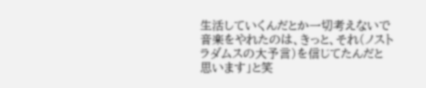生活していくんだとか一切考えないで音楽をやれたのは、きっと、それ(ノストラダムスの大予言)を信じてたんだと思います」と笑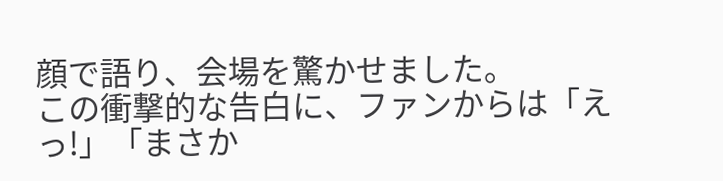顔で語り、会場を驚かせました。
この衝撃的な告白に、ファンからは「えっ!」「まさか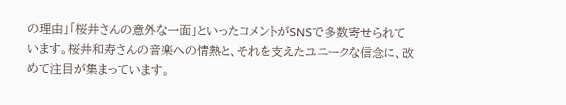の理由」「桜井さんの意外な一面」といったコメントがSNSで多数寄せられています。桜井和寿さんの音楽への情熱と、それを支えたユニークな信念に、改めて注目が集まっています。